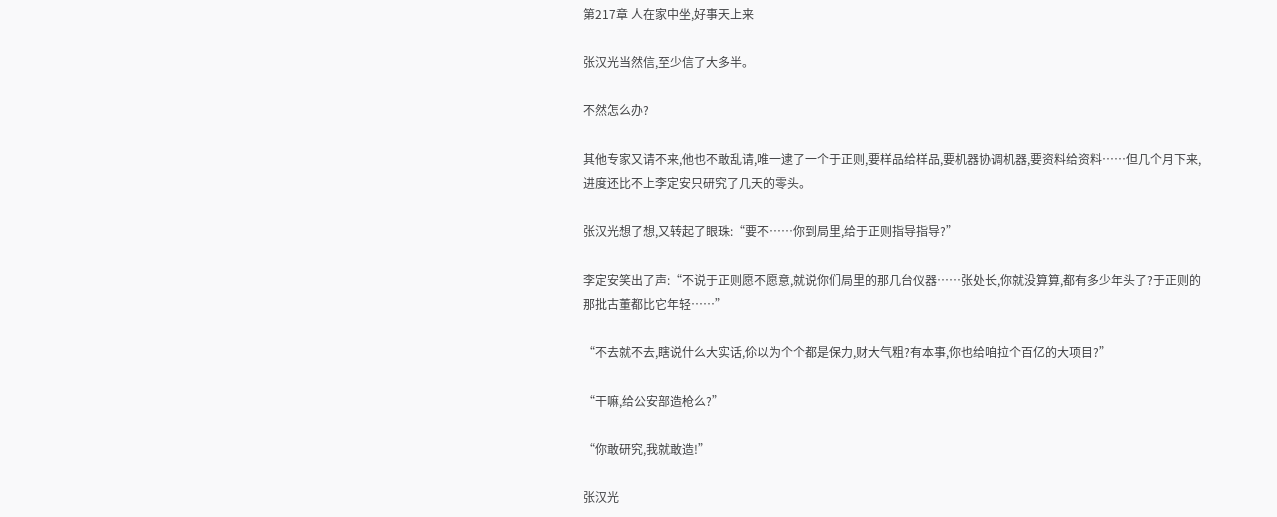第217章 人在家中坐,好事天上来

张汉光当然信,至少信了大多半。

不然怎么办?

其他专家又请不来,他也不敢乱请,唯一逮了一个于正则,要样品给样品,要机器协调机器,要资料给资料……但几个月下来,进度还比不上李定安只研究了几天的零头。

张汉光想了想,又转起了眼珠:“要不……你到局里,给于正则指导指导?”

李定安笑出了声:“不说于正则愿不愿意,就说你们局里的那几台仪器……张处长,你就没算算,都有多少年头了?于正则的那批古董都比它年轻……”

“不去就不去,瞎说什么大实话,伱以为个个都是保力,财大气粗?有本事,你也给咱拉个百亿的大项目?”

“干嘛,给公安部造枪么?”

“你敢研究,我就敢造!”

张汉光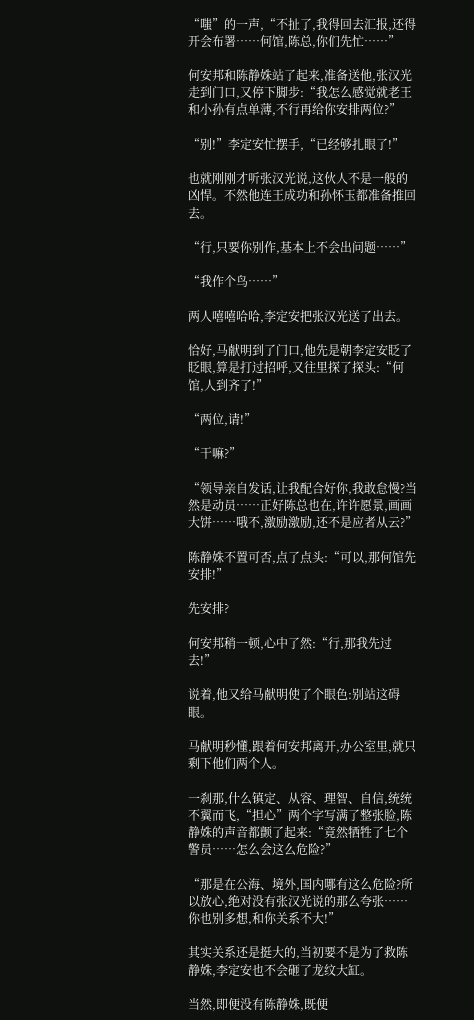“嗤”的一声,“不扯了,我得回去汇报,还得开会布署……何馆,陈总,你们先忙……”

何安邦和陈静姝站了起来,准备送他,张汉光走到门口,又停下脚步:“我怎么感觉就老王和小孙有点单薄,不行再给你安排两位?”

“别!”李定安忙摆手,“已经够扎眼了!”

也就刚刚才听张汉光说,这伙人不是一般的凶悍。不然他连王成功和孙怀玉都准备推回去。

“行,只要你别作,基本上不会出问题……”

“我作个鸟……”

两人嘻嘻哈哈,李定安把张汉光送了出去。

恰好,马献明到了门口,他先是朝李定安眨了眨眼,算是打过招呼,又往里探了探头:“何馆,人到齐了!”

“两位,请!”

“干嘛?”

“领导亲自发话,让我配合好你,我敢怠慢?当然是动员……正好陈总也在,许许愿景,画画大饼……哦不,激励激励,还不是应者从云?”

陈静姝不置可否,点了点头:“可以,那何馆先安排!”

先安排?

何安邦稍一顿,心中了然:“行,那我先过去!”

说着,他又给马献明使了个眼色:别站这碍眼。

马献明秒懂,跟着何安邦离开,办公室里,就只剩下他们两个人。

一刹那,什么镇定、从容、理智、自信,统统不翼而飞,“担心”两个字写满了整张脸,陈静姝的声音都颤了起来:“竟然牺牲了七个警员……怎么会这么危险?”

“那是在公海、境外,国内哪有这么危险?所以放心,绝对没有张汉光说的那么夸张……你也别多想,和你关系不大!”

其实关系还是挺大的,当初要不是为了救陈静姝,李定安也不会砸了龙纹大缸。

当然,即便没有陈静姝,既便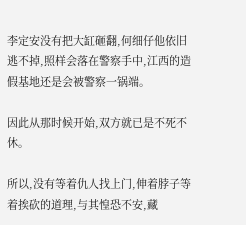李定安没有把大缸砸翻,何细仔他依旧逃不掉,照样会落在警察手中,江西的造假基地还是会被警察一锅端。

因此从那时候开始,双方就已是不死不休。

所以,没有等着仇人找上门,伸着脖子等着挨砍的道理,与其惶恐不安,藏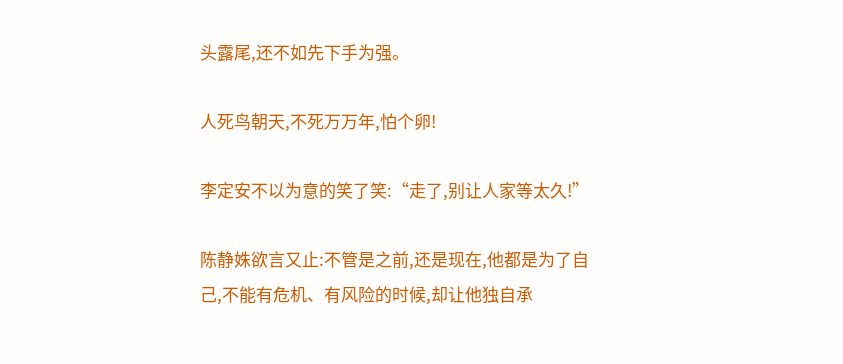头露尾,还不如先下手为强。

人死鸟朝天,不死万万年,怕个卵!

李定安不以为意的笑了笑:“走了,别让人家等太久!”

陈静姝欲言又止:不管是之前,还是现在,他都是为了自己,不能有危机、有风险的时候,却让他独自承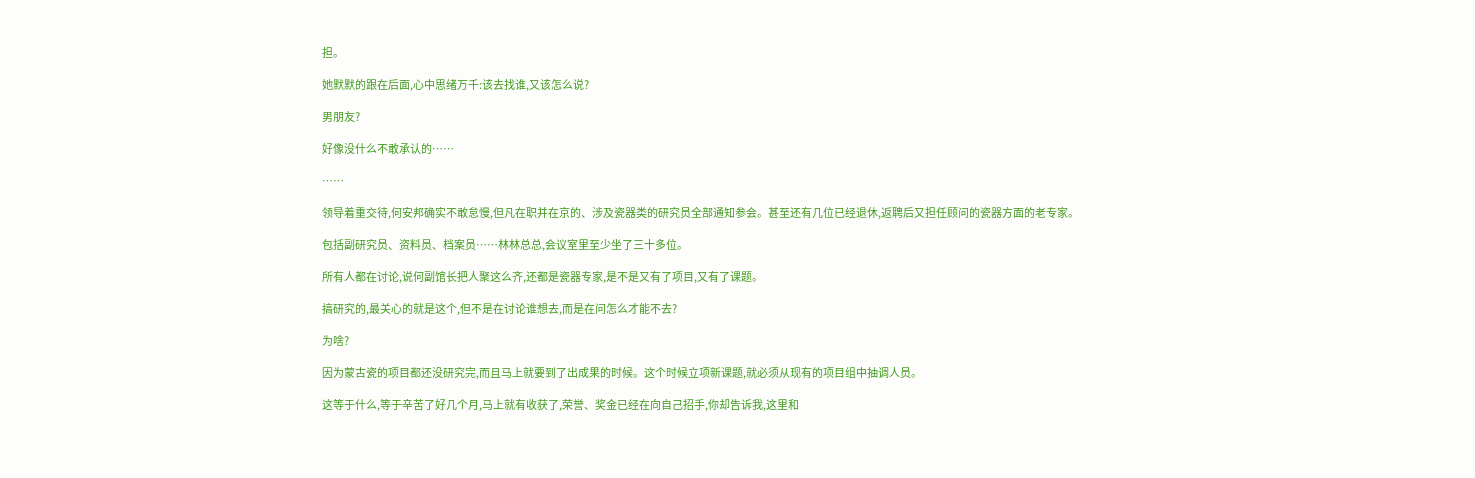担。

她默默的跟在后面,心中思绪万千:该去找谁,又该怎么说?

男朋友?

好像没什么不敢承认的……

……

领导着重交待,何安邦确实不敢怠慢,但凡在职并在京的、涉及瓷器类的研究员全部通知参会。甚至还有几位已经退休,返聘后又担任顾问的瓷器方面的老专家。

包括副研究员、资料员、档案员……林林总总,会议室里至少坐了三十多位。

所有人都在讨论,说何副馆长把人聚这么齐,还都是瓷器专家,是不是又有了项目,又有了课题。

搞研究的,最关心的就是这个,但不是在讨论谁想去,而是在问怎么才能不去?

为啥?

因为蒙古瓷的项目都还没研究完,而且马上就要到了出成果的时候。这个时候立项新课题,就必须从现有的项目组中抽调人员。

这等于什么,等于辛苦了好几个月,马上就有收获了,荣誉、奖金已经在向自己招手,你却告诉我,这里和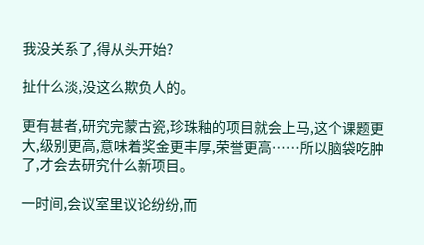我没关系了,得从头开始?

扯什么淡,没这么欺负人的。

更有甚者,研究完蒙古瓷,珍珠釉的项目就会上马,这个课题更大,级别更高,意味着奖金更丰厚,荣誉更高……所以脑袋吃肿了,才会去研究什么新项目。

一时间,会议室里议论纷纷,而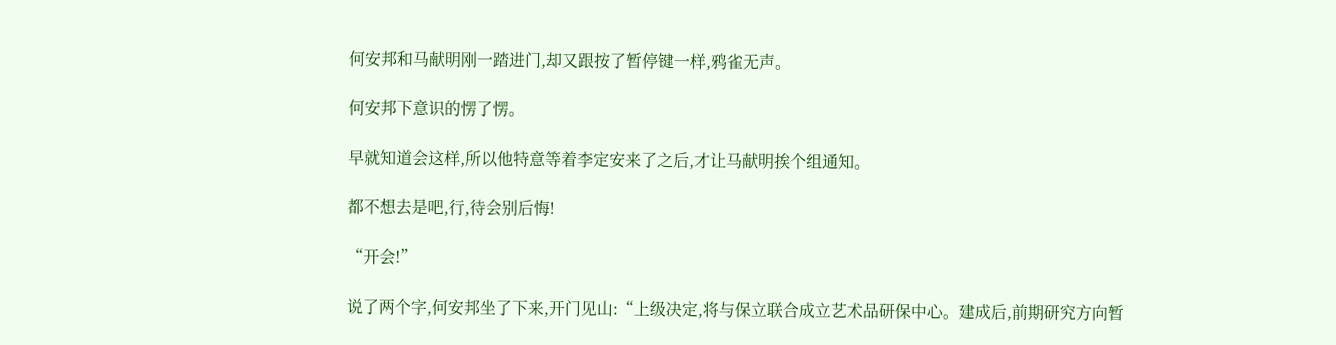何安邦和马献明刚一踏进门,却又跟按了暂停键一样,鸦雀无声。

何安邦下意识的愣了愣。

早就知道会这样,所以他特意等着李定安来了之后,才让马献明挨个组通知。

都不想去是吧,行,待会别后悔!

“开会!”

说了两个字,何安邦坐了下来,开门见山:“上级决定,将与保立联合成立艺术品研保中心。建成后,前期研究方向暂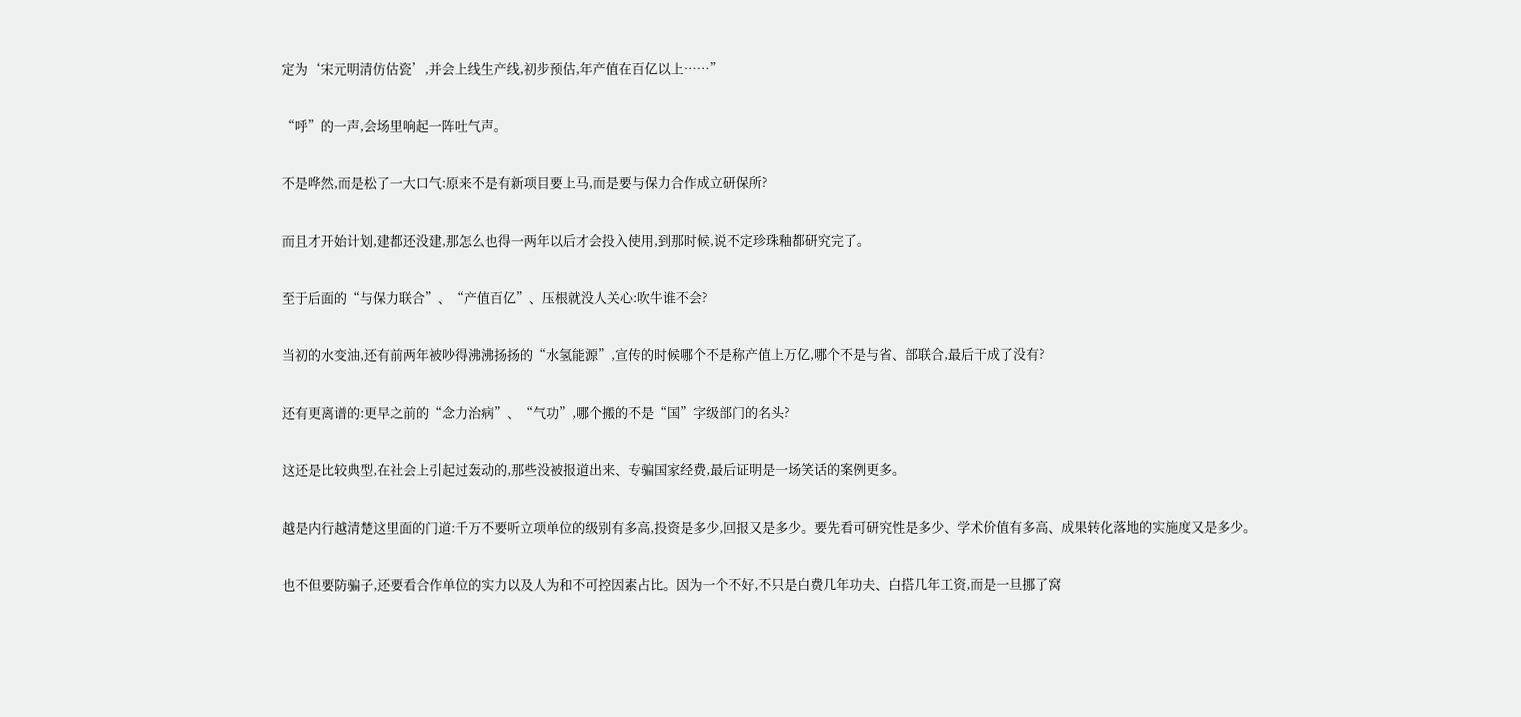定为‘宋元明清仿估瓷’,并会上线生产线,初步预估,年产值在百亿以上……”

“呼”的一声,会场里响起一阵吐气声。

不是哗然,而是松了一大口气:原来不是有新项目要上马,而是要与保力合作成立研保所?

而且才开始计划,建都还没建,那怎么也得一两年以后才会投入使用,到那时候,说不定珍珠釉都研究完了。

至于后面的“与保力联合”、“产值百亿”、压根就没人关心:吹牛谁不会?

当初的水变油,还有前两年被吵得沸沸扬扬的“水氢能源”,宣传的时候哪个不是称产值上万亿,哪个不是与省、部联合,最后干成了没有?

还有更离谱的:更早之前的“念力治病”、“气功”,哪个搬的不是“国”字级部门的名头?

这还是比较典型,在社会上引起过轰动的,那些没被报道出来、专骗国家经费,最后证明是一场笑话的案例更多。

越是内行越清楚这里面的门道:千万不要听立项单位的级别有多高,投资是多少,回报又是多少。要先看可研究性是多少、学术价值有多高、成果转化落地的实施度又是多少。

也不但要防骗子,还要看合作单位的实力以及人为和不可控因素占比。因为一个不好,不只是白费几年功夫、白搭几年工资,而是一旦挪了窝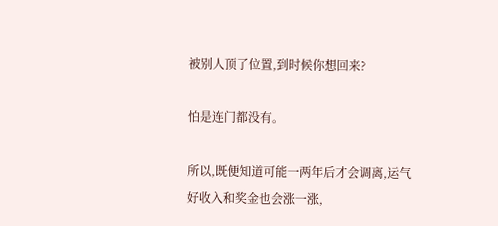被别人顶了位置,到时候你想回来?

怕是连门都没有。

所以,既便知道可能一两年后才会调离,运气好收入和奖金也会涨一涨,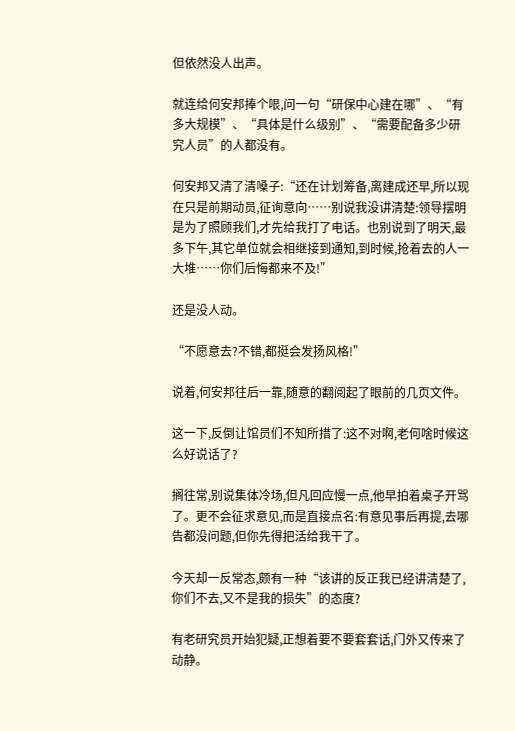但依然没人出声。

就连给何安邦捧个哏,问一句“研保中心建在哪”、“有多大规模”、“具体是什么级别”、“需要配备多少研究人员”的人都没有。

何安邦又清了清嗓子:“还在计划筹备,离建成还早,所以现在只是前期动员,征询意向……别说我没讲清楚:领导摆明是为了照顾我们,才先给我打了电话。也别说到了明天,最多下午,其它单位就会相继接到通知,到时候,抢着去的人一大堆……你们后悔都来不及!”

还是没人动。

“不愿意去?不错,都挺会发扬风格!”

说着,何安邦往后一靠,随意的翻阅起了眼前的几页文件。

这一下,反倒让馆员们不知所措了:这不对啊,老何啥时候这么好说话了?

搁往常,别说集体冷场,但凡回应慢一点,他早拍着桌子开骂了。更不会征求意见,而是直接点名:有意见事后再提,去哪告都没问题,但你先得把活给我干了。

今天却一反常态,颇有一种“该讲的反正我已经讲清楚了,你们不去,又不是我的损失”的态度?

有老研究员开始犯疑,正想着要不要套套话,门外又传来了动静。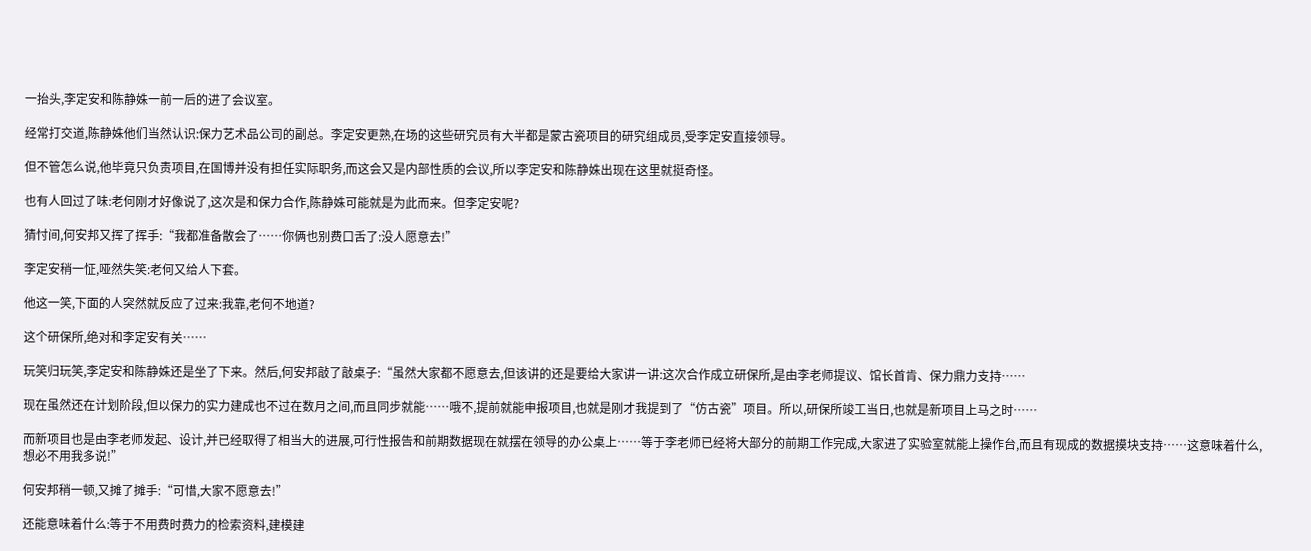一抬头,李定安和陈静姝一前一后的进了会议室。

经常打交道,陈静姝他们当然认识:保力艺术品公司的副总。李定安更熟,在场的这些研究员有大半都是蒙古瓷项目的研究组成员,受李定安直接领导。

但不管怎么说,他毕竟只负责项目,在国博并没有担任实际职务,而这会又是内部性质的会议,所以李定安和陈静姝出现在这里就挺奇怪。

也有人回过了味:老何刚才好像说了,这次是和保力合作,陈静姝可能就是为此而来。但李定安呢?

猜忖间,何安邦又挥了挥手:“我都准备散会了……你俩也别费口舌了:没人愿意去!”

李定安稍一怔,哑然失笑:老何又给人下套。

他这一笑,下面的人突然就反应了过来:我靠,老何不地道?

这个研保所,绝对和李定安有关……

玩笑归玩笑,李定安和陈静姝还是坐了下来。然后,何安邦敲了敲桌子:“虽然大家都不愿意去,但该讲的还是要给大家讲一讲:这次合作成立研保所,是由李老师提议、馆长首肯、保力鼎力支持……

现在虽然还在计划阶段,但以保力的实力建成也不过在数月之间,而且同步就能……哦不,提前就能申报项目,也就是刚才我提到了“仿古瓷”项目。所以,研保所竣工当日,也就是新项目上马之时……

而新项目也是由李老师发起、设计,并已经取得了相当大的进展,可行性报告和前期数据现在就摆在领导的办公桌上……等于李老师已经将大部分的前期工作完成,大家进了实验室就能上操作台,而且有现成的数据摸块支持……这意味着什么,想必不用我多说!”

何安邦稍一顿,又摊了摊手:“可惜,大家不愿意去!”

还能意味着什么:等于不用费时费力的检索资料,建模建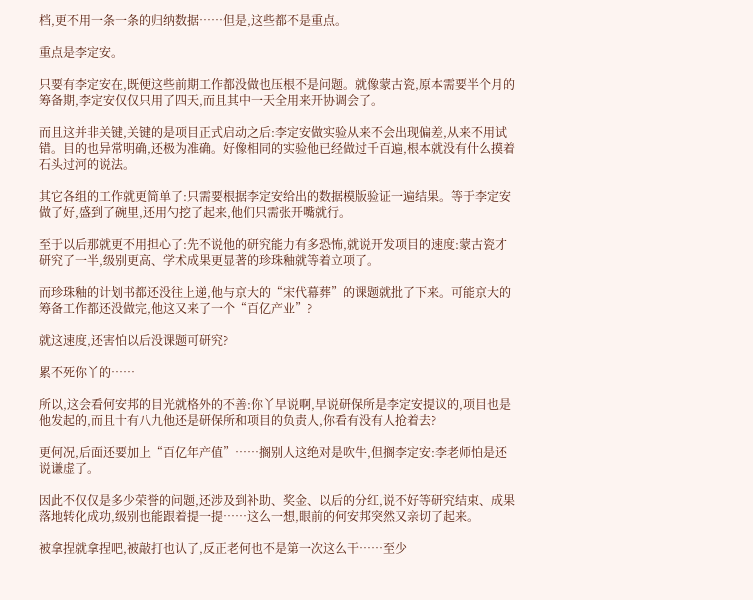档,更不用一条一条的归纳数据……但是,这些都不是重点。

重点是李定安。

只要有李定安在,既便这些前期工作都没做也压根不是问题。就像蒙古瓷,原本需要半个月的筹备期,李定安仅仅只用了四天,而且其中一天全用来开协调会了。

而且这并非关键,关键的是项目正式启动之后:李定安做实验从来不会出现偏差,从来不用试错。目的也异常明确,还极为准确。好像相同的实验他已经做过千百遍,根本就没有什么摸着石头过河的说法。

其它各组的工作就更简单了:只需要根据李定安给出的数据模版验证一遍结果。等于李定安做了好,盛到了碗里,还用勺挖了起来,他们只需张开嘴就行。

至于以后那就更不用担心了:先不说他的研究能力有多恐怖,就说开发项目的速度:蒙古瓷才研究了一半,级别更高、学术成果更显著的珍珠釉就等着立项了。

而珍珠釉的计划书都还没往上递,他与京大的“宋代幕葬”的课题就批了下来。可能京大的筹备工作都还没做完,他这又来了一个“百亿产业”?

就这速度,还害怕以后没课题可研究?

累不死你丫的……

所以,这会看何安邦的目光就格外的不善:你丫早说啊,早说研保所是李定安提议的,项目也是他发起的,而且十有八九他还是研保所和项目的负责人,你看有没有人抢着去?

更何况,后面还要加上“百亿年产值”……搁别人这绝对是吹牛,但搁李定安:李老师怕是还说谦虚了。

因此不仅仅是多少荣誉的问题,还涉及到补助、奖金、以后的分红,说不好等研究结束、成果落地转化成功,级别也能跟着提一提……这么一想,眼前的何安邦突然又亲切了起来。

被拿捏就拿捏吧,被敲打也认了,反正老何也不是第一次这么干……至少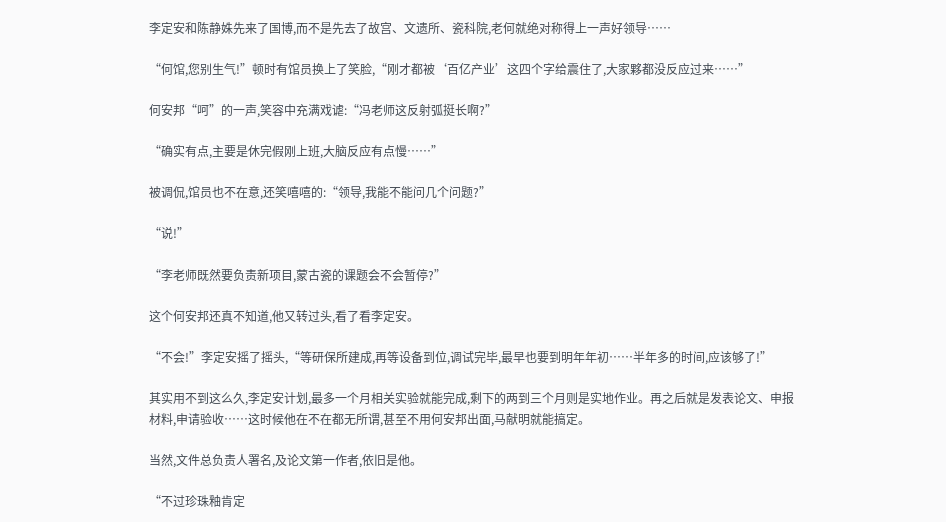李定安和陈静姝先来了国博,而不是先去了故宫、文遗所、瓷科院,老何就绝对称得上一声好领导……

“何馆,您别生气!”顿时有馆员换上了笑脸,“刚才都被‘百亿产业’这四个字给震住了,大家夥都没反应过来……”

何安邦“呵”的一声,笑容中充满戏谑:“冯老师这反射弧挺长啊?”

“确实有点,主要是休完假刚上班,大脑反应有点慢……”

被调侃,馆员也不在意,还笑嘻嘻的:“领导,我能不能问几个问题?”

“说!”

“李老师既然要负责新项目,蒙古瓷的课题会不会暂停?”

这个何安邦还真不知道,他又转过头,看了看李定安。

“不会!”李定安摇了摇头,“等研保所建成,再等设备到位,调试完毕,最早也要到明年年初……半年多的时间,应该够了!”

其实用不到这么久,李定安计划,最多一个月相关实验就能完成,剩下的两到三个月则是实地作业。再之后就是发表论文、申报材料,申请验收……这时候他在不在都无所谓,甚至不用何安邦出面,马献明就能搞定。

当然,文件总负责人署名,及论文第一作者,依旧是他。

“不过珍珠釉肯定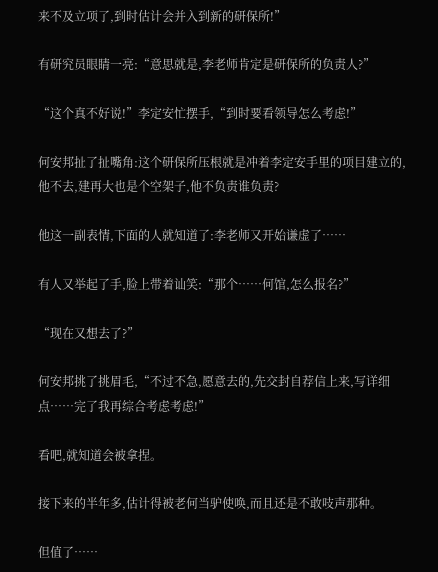来不及立项了,到时估计会并入到新的研保所!”

有研究员眼睛一亮:“意思就是,李老师肯定是研保所的负责人?”

“这个真不好说!”李定安忙摆手,“到时要看领导怎么考虑!”

何安邦扯了扯嘴角:这个研保所压根就是冲着李定安手里的项目建立的,他不去,建再大也是个空架子,他不负责谁负责?

他这一副表情,下面的人就知道了:李老师又开始谦虚了……

有人又举起了手,脸上带着讪笑:“那个……何馆,怎么报名?”

“现在又想去了?”

何安邦挑了挑眉毛,“不过不急,愿意去的,先交封自荐信上来,写详细点……完了我再综合考虑考虑!”

看吧,就知道会被拿捏。

接下来的半年多,估计得被老何当驴使唤,而且还是不敢吱声那种。

但值了……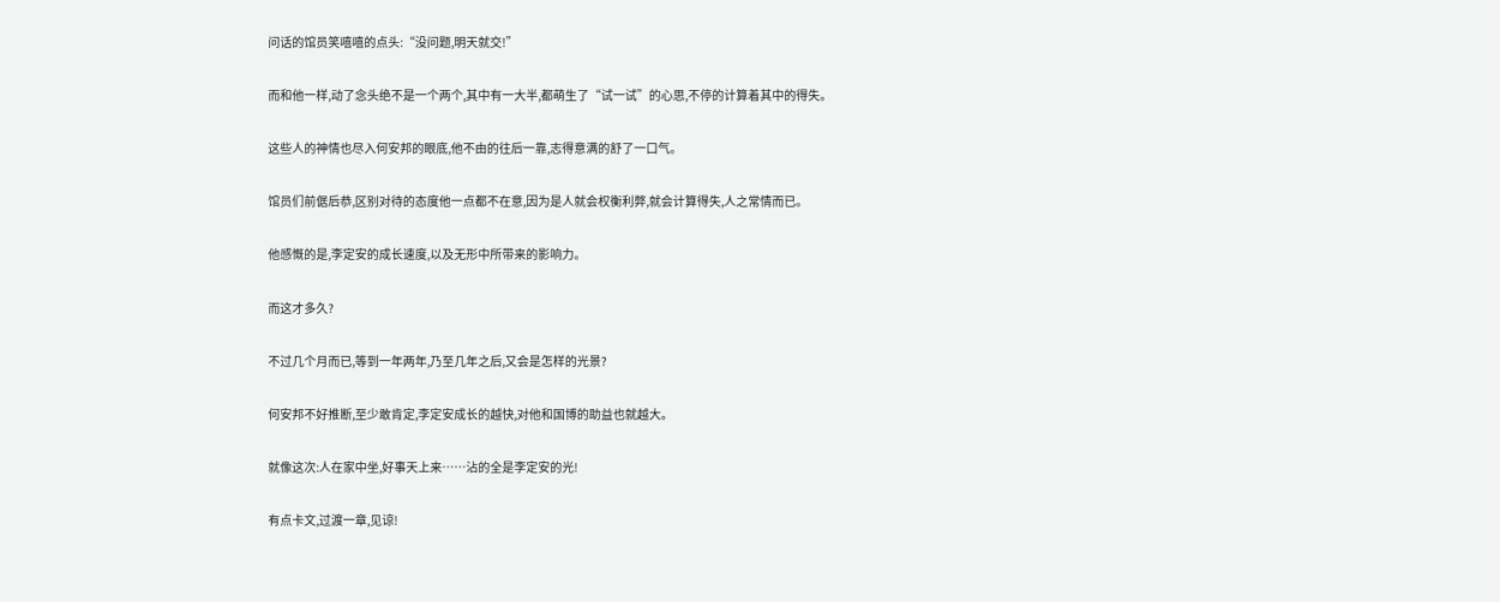问话的馆员笑嘻嘻的点头:“没问题,明天就交!”

而和他一样,动了念头绝不是一个两个,其中有一大半,都萌生了“试一试”的心思,不停的计算着其中的得失。

这些人的神情也尽入何安邦的眼底,他不由的往后一靠,志得意满的舒了一口气。

馆员们前倨后恭,区别对待的态度他一点都不在意,因为是人就会权衡利弊,就会计算得失,人之常情而已。

他感慨的是,李定安的成长速度,以及无形中所带来的影响力。

而这才多久?

不过几个月而已,等到一年两年,乃至几年之后,又会是怎样的光景?

何安邦不好推断,至少敢肯定,李定安成长的越快,对他和国博的助益也就越大。

就像这次:人在家中坐,好事天上来……沾的全是李定安的光!

有点卡文,过渡一章,见谅!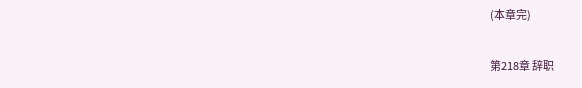(本章完)

第218章 辞职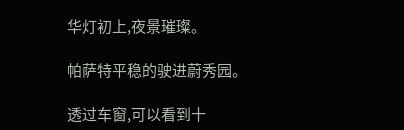华灯初上,夜景璀璨。

帕萨特平稳的驶进蔚秀园。

透过车窗,可以看到十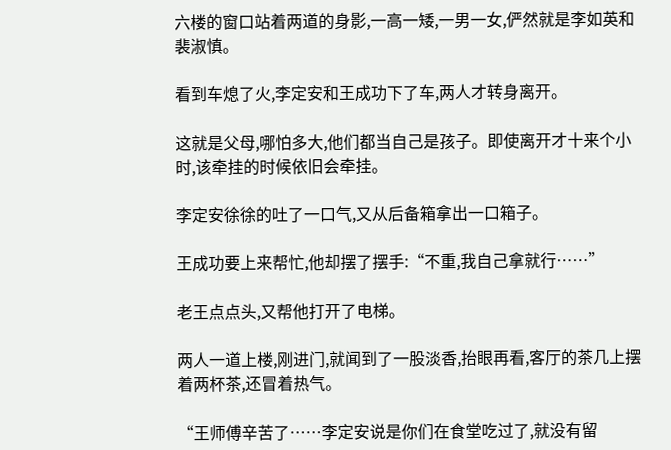六楼的窗口站着两道的身影,一高一矮,一男一女,俨然就是李如英和裴淑慎。

看到车熄了火,李定安和王成功下了车,两人才转身离开。

这就是父母,哪怕多大,他们都当自己是孩子。即使离开才十来个小时,该牵挂的时候依旧会牵挂。

李定安徐徐的吐了一口气,又从后备箱拿出一口箱子。

王成功要上来帮忙,他却摆了摆手:“不重,我自己拿就行……”

老王点点头,又帮他打开了电梯。

两人一道上楼,刚进门,就闻到了一股淡香,抬眼再看,客厅的茶几上摆着两杯茶,还冒着热气。

“王师傅辛苦了……李定安说是你们在食堂吃过了,就没有留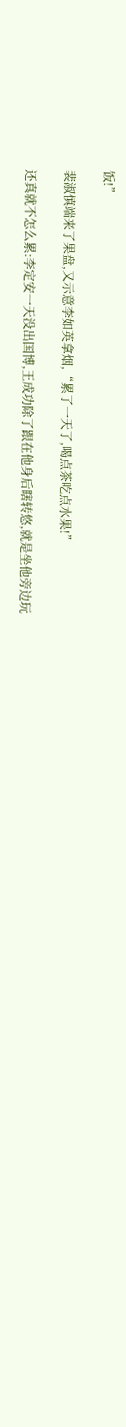饭!”

裴淑慎端来了果盘,又示意李如英拿烟,“累了一天了,喝点茶吃点水果!”

还真就不怎么累:李定安一天没出国博,王成功除了跟在他身后瞎转悠,就是坐他旁边玩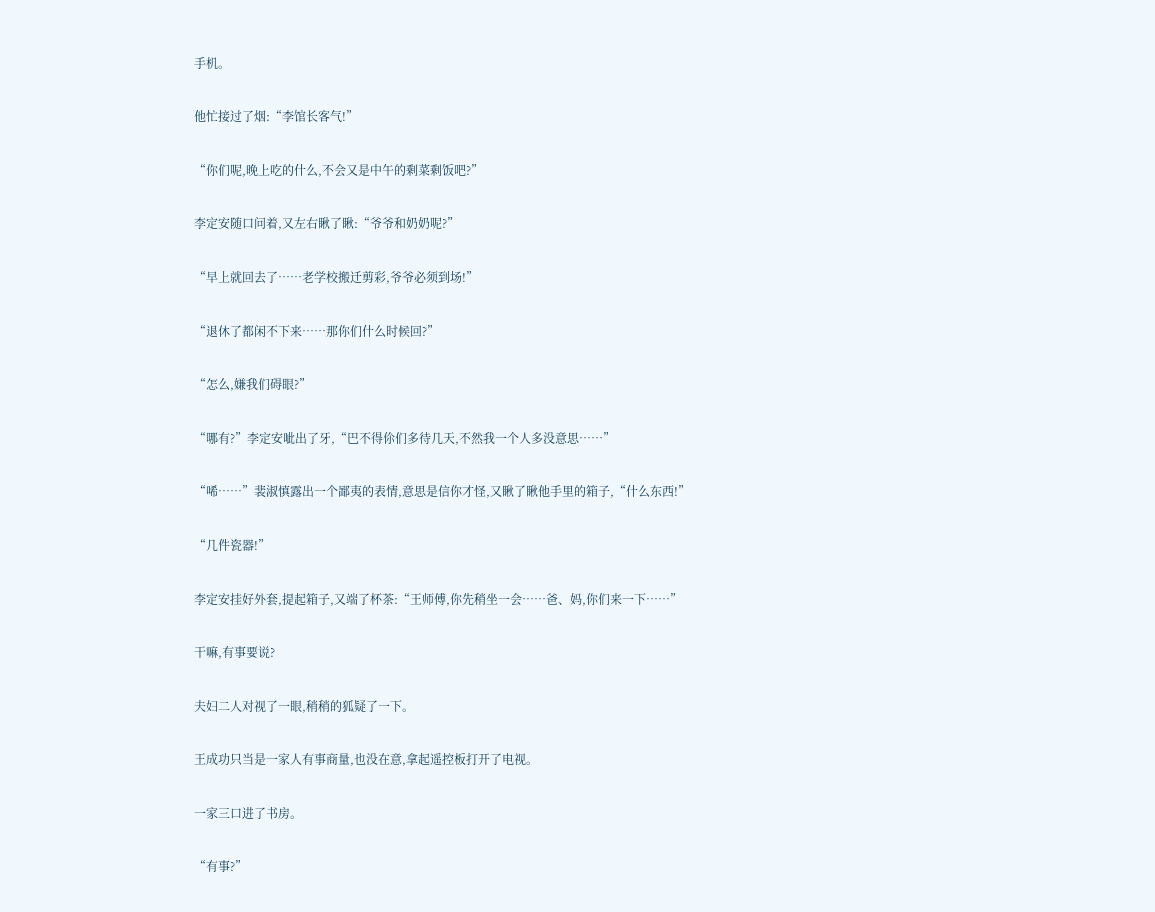手机。

他忙接过了烟:“李馆长客气!”

“你们呢,晚上吃的什么,不会又是中午的剩菜剩饭吧?”

李定安随口问着,又左右瞅了瞅:“爷爷和奶奶呢?”

“早上就回去了……老学校搬迁剪彩,爷爷必须到场!”

“退休了都闲不下来……那你们什么时候回?”

“怎么,嫌我们碍眼?”

“哪有?”李定安呲出了牙,“巴不得伱们多待几天,不然我一个人多没意思……”

“唏……”裴淑慎露出一个鄙夷的表情,意思是信你才怪,又瞅了瞅他手里的箱子,“什么东西!”

“几件瓷器!”

李定安挂好外套,提起箱子,又端了杯茶:“王师傅,你先稍坐一会……爸、妈,你们来一下……”

干嘛,有事要说?

夫妇二人对视了一眼,稍稍的狐疑了一下。

王成功只当是一家人有事商量,也没在意,拿起遥控板打开了电视。

一家三口进了书房。

“有事?”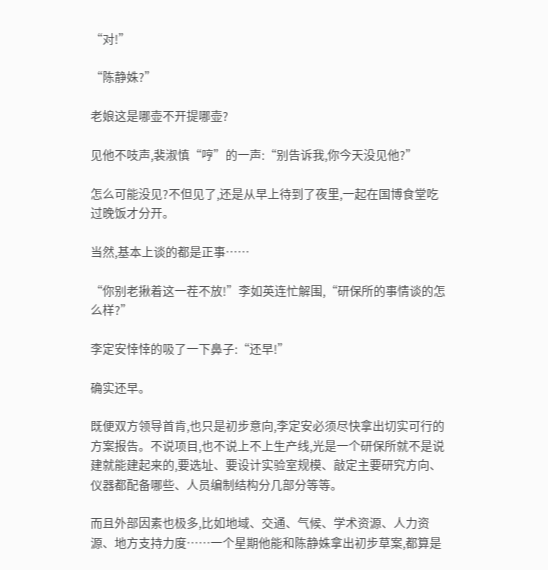“对!”

“陈静姝?”

老娘这是哪壶不开提哪壶?

见他不吱声,裴淑慎“哼”的一声:“别告诉我,你今天没见他?”

怎么可能没见?不但见了,还是从早上待到了夜里,一起在国博食堂吃过晚饭才分开。

当然,基本上谈的都是正事……

“你别老揪着这一茬不放!”李如英连忙解围,“研保所的事情谈的怎么样?”

李定安悻悻的吸了一下鼻子:“还早!”

确实还早。

既便双方领导首肯,也只是初步意向,李定安必须尽快拿出切实可行的方案报告。不说项目,也不说上不上生产线,光是一个研保所就不是说建就能建起来的,要选址、要设计实验室规模、敲定主要研究方向、仪器都配备哪些、人员编制结构分几部分等等。

而且外部因素也极多,比如地域、交通、气候、学术资源、人力资源、地方支持力度……一个星期他能和陈静姝拿出初步草案,都算是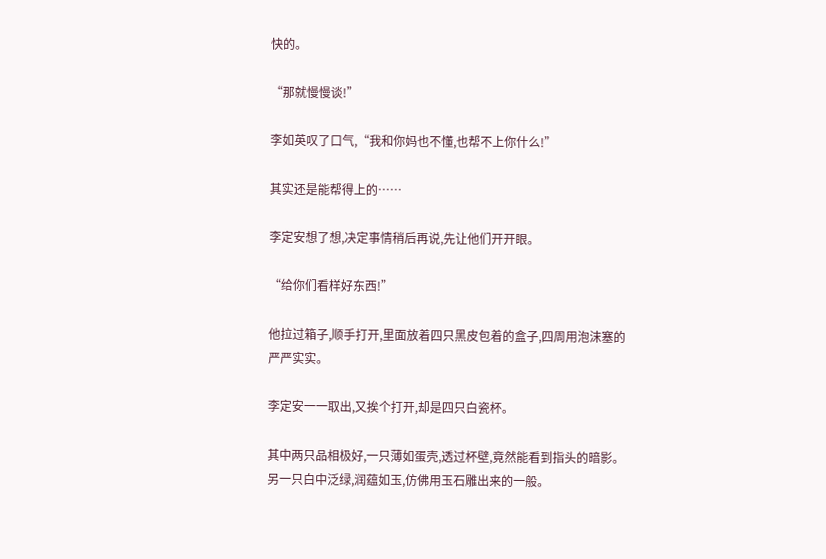快的。

“那就慢慢谈!”

李如英叹了口气,“我和你妈也不懂,也帮不上你什么!”

其实还是能帮得上的……

李定安想了想,决定事情稍后再说,先让他们开开眼。

“给你们看样好东西!”

他拉过箱子,顺手打开,里面放着四只黑皮包着的盒子,四周用泡沫塞的严严实实。

李定安一一取出,又挨个打开,却是四只白瓷杯。

其中两只品相极好,一只薄如蛋壳,透过杯壁,竟然能看到指头的暗影。另一只白中泛绿,润蕴如玉,仿佛用玉石雕出来的一般。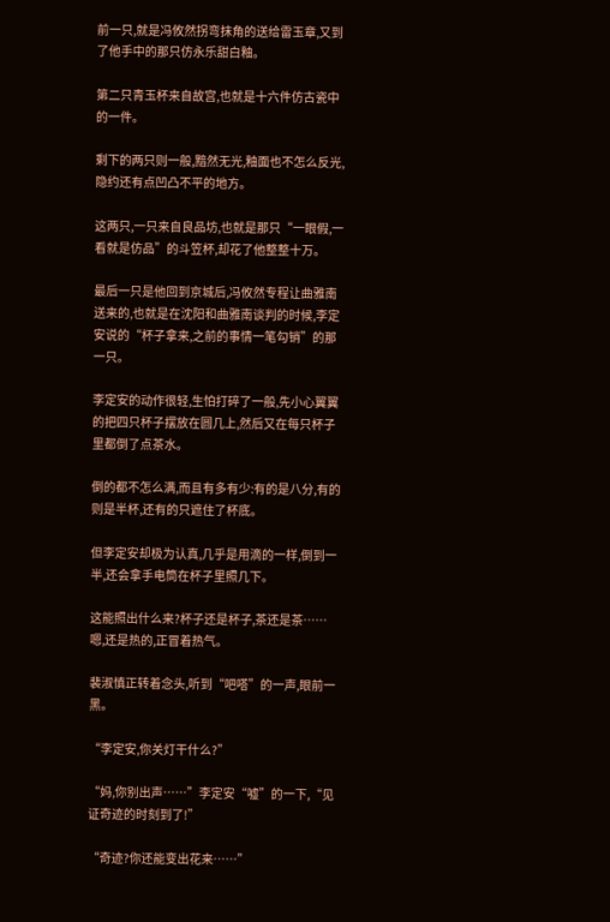前一只,就是冯攸然拐弯抹角的送给雷玉章,又到了他手中的那只仿永乐甜白釉。

第二只青玉杯来自故宫,也就是十六件仿古瓷中的一件。

剩下的两只则一般,黯然无光,釉面也不怎么反光,隐约还有点凹凸不平的地方。

这两只,一只来自良品坊,也就是那只“一眼假,一看就是仿品”的斗笠杯,却花了他整整十万。

最后一只是他回到京城后,冯攸然专程让曲雅南送来的,也就是在沈阳和曲雅南谈判的时候,李定安说的“杯子拿来,之前的事情一笔勾销”的那一只。

李定安的动作很轻,生怕打碎了一般,先小心翼翼的把四只杯子摆放在圆几上,然后又在每只杯子里都倒了点茶水。

倒的都不怎么满,而且有多有少:有的是八分,有的则是半杯,还有的只遮住了杯底。

但李定安却极为认真,几乎是用滴的一样,倒到一半,还会拿手电筒在杯子里照几下。

这能照出什么来?杯子还是杯子,茶还是茶……嗯,还是热的,正冒着热气。

裴淑慎正转着念头,听到“吧嗒”的一声,眼前一黑。

“李定安,你关灯干什么?”

“妈,你别出声……”李定安“嘘”的一下,“见证奇迹的时刻到了!”

“奇迹?你还能变出花来……”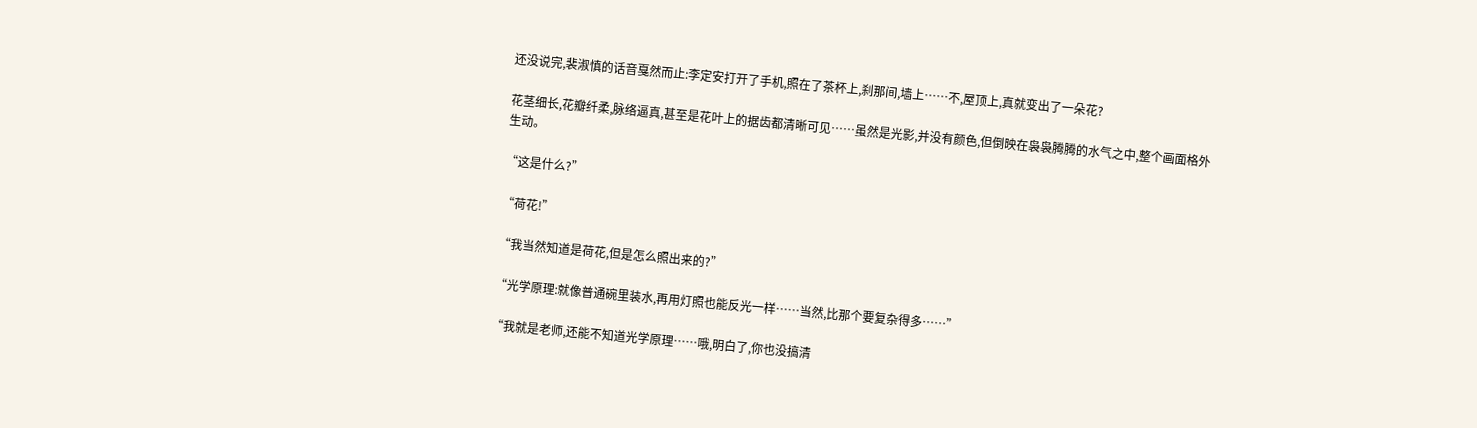还没说完,裴淑慎的话音戛然而止:李定安打开了手机,照在了茶杯上,刹那间,墙上……不,屋顶上,真就变出了一朵花?

花茎细长,花瓣纤柔,脉络逼真,甚至是花叶上的据齿都清晰可见……虽然是光影,并没有颜色,但倒映在袅袅腾腾的水气之中,整个画面格外生动。

“这是什么?”

“荷花!”

“我当然知道是荷花,但是怎么照出来的?”

“光学原理:就像普通碗里装水,再用灯照也能反光一样……当然,比那个要复杂得多……”

“我就是老师,还能不知道光学原理……哦,明白了,你也没搞清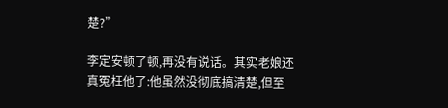楚?”

李定安顿了顿,再没有说话。其实老娘还真冤枉他了:他虽然没彻底搞清楚,但至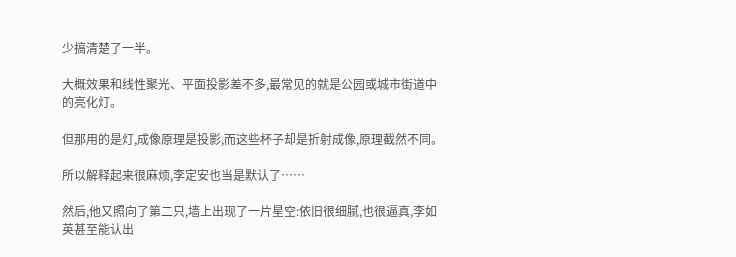少搞清楚了一半。

大概效果和线性聚光、平面投影差不多,最常见的就是公园或城市街道中的亮化灯。

但那用的是灯,成像原理是投影,而这些杯子却是折射成像,原理截然不同。

所以解释起来很麻烦,李定安也当是默认了……

然后,他又照向了第二只,墙上出现了一片星空:依旧很细腻,也很逼真,李如英甚至能认出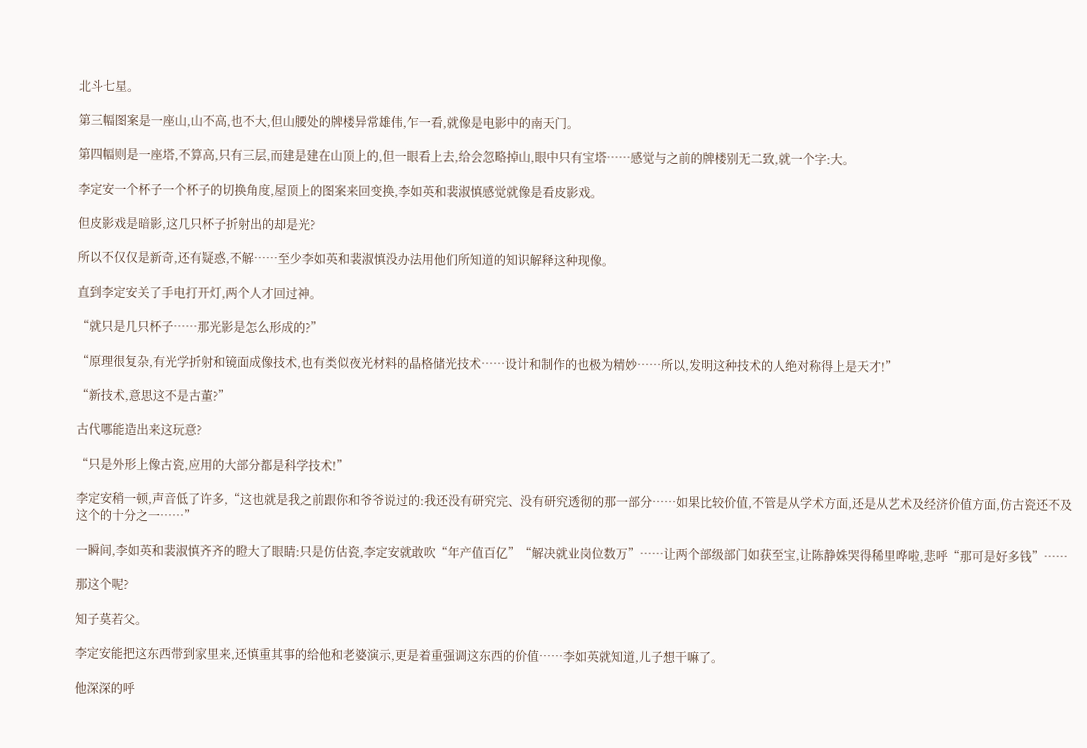北斗七星。

第三幅图案是一座山,山不高,也不大,但山腰处的牌楼异常雄伟,乍一看,就像是电影中的南天门。

第四幅则是一座塔,不算高,只有三层,而建是建在山顶上的,但一眼看上去,给会忽略掉山,眼中只有宝塔……感觉与之前的牌楼别无二致,就一个字:大。

李定安一个杯子一个杯子的切换角度,屋顶上的图案来回变换,李如英和裴淑慎感觉就像是看皮影戏。

但皮影戏是暗影,这几只杯子折射出的却是光?

所以不仅仅是新奇,还有疑惑,不解……至少李如英和裴淑慎没办法用他们所知道的知识解释这种现像。

直到李定安关了手电打开灯,两个人才回过神。

“就只是几只杯子……那光影是怎么形成的?”

“原理很复杂,有光学折射和镜面成像技术,也有类似夜光材料的晶格储光技术……设计和制作的也极为精妙……所以,发明这种技术的人绝对称得上是天才!”

“新技术,意思这不是古董?”

古代哪能造出来这玩意?

“只是外形上像古瓷,应用的大部分都是科学技术!”

李定安稍一顿,声音低了许多,“这也就是我之前跟你和爷爷说过的:我还没有研究完、没有研究透彻的那一部分……如果比较价值,不管是从学术方面,还是从艺术及经济价值方面,仿古瓷还不及这个的十分之一……”

一瞬间,李如英和裴淑慎齐齐的瞪大了眼睛:只是仿估瓷,李定安就敢吹“年产值百亿”“解决就业岗位数万”……让两个部级部门如获至宝,让陈静姝哭得稀里哗啦,悲呼“那可是好多钱”……

那这个呢?

知子莫若父。

李定安能把这东西带到家里来,还慎重其事的给他和老婆演示,更是着重强调这东西的价值……李如英就知道,儿子想干嘛了。

他深深的呼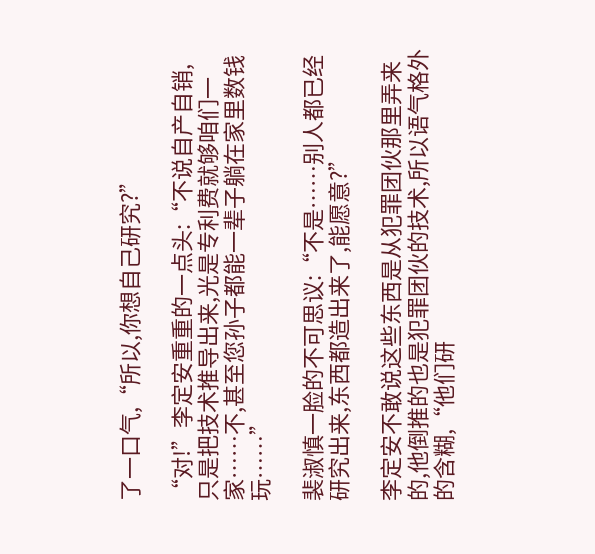了一口气,“所以,你想自己研究?”

“对!”李定安重重的一点头:“不说自产自销,只是把技术推导出来,光是专利费就够咱们一家……不,甚至您孙子都能一辈子躺在家里数钱玩……”

裴淑慎一脸的不可思议:“不是……别人都已经研究出来,东西都造出来了,能愿意?”

李定安不敢说这些东西是从犯罪团伙那里弄来的,他倒推的也是犯罪团伙的技术,所以语气格外的含糊,“他们研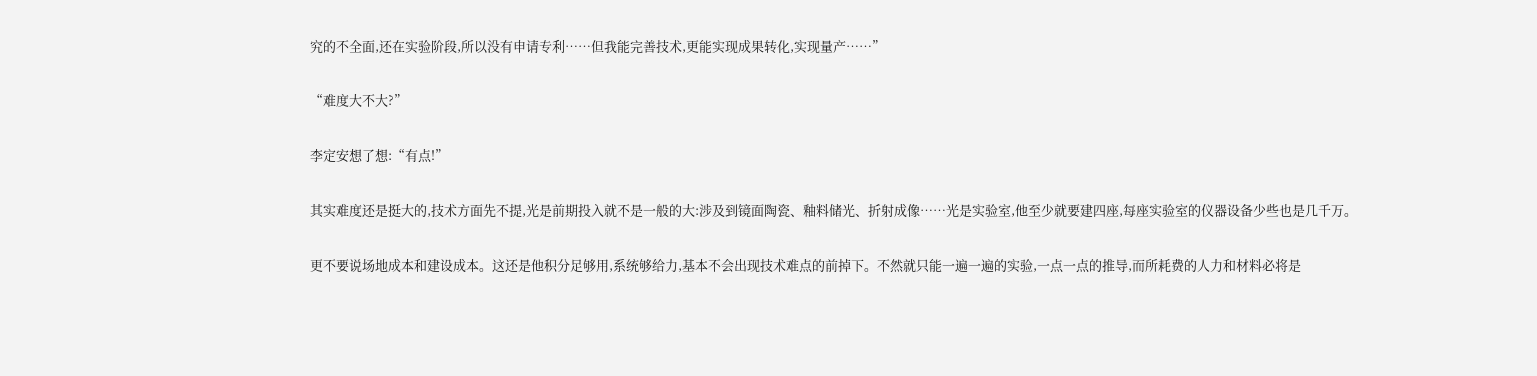究的不全面,还在实验阶段,所以没有申请专利……但我能完善技术,更能实现成果转化,实现量产……”

“难度大不大?”

李定安想了想:“有点!”

其实难度还是挺大的,技术方面先不提,光是前期投入就不是一般的大:涉及到镜面陶瓷、釉料储光、折射成像……光是实验室,他至少就要建四座,每座实验室的仪器设备少些也是几千万。

更不要说场地成本和建设成本。这还是他积分足够用,系统够给力,基本不会出现技术难点的前掉下。不然就只能一遍一遍的实验,一点一点的推导,而所耗费的人力和材料必将是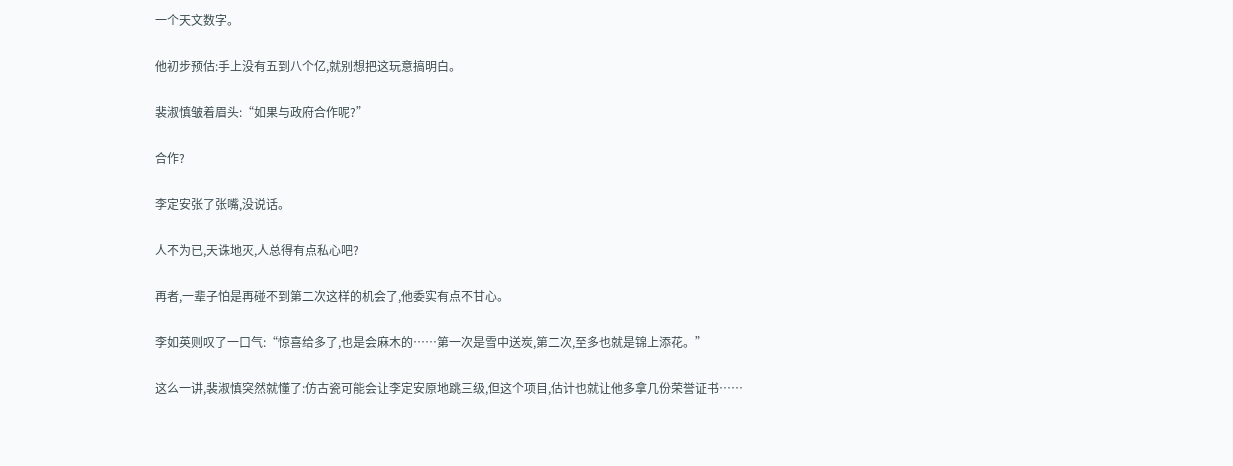一个天文数字。

他初步预估:手上没有五到八个亿,就别想把这玩意搞明白。

裴淑慎皱着眉头:“如果与政府合作呢?”

合作?

李定安张了张嘴,没说话。

人不为已,天诛地灭,人总得有点私心吧?

再者,一辈子怕是再碰不到第二次这样的机会了,他委实有点不甘心。

李如英则叹了一口气:“惊喜给多了,也是会麻木的……第一次是雪中送炭,第二次,至多也就是锦上添花。”

这么一讲,裴淑慎突然就懂了:仿古瓷可能会让李定安原地跳三级,但这个项目,估计也就让他多拿几份荣誉证书……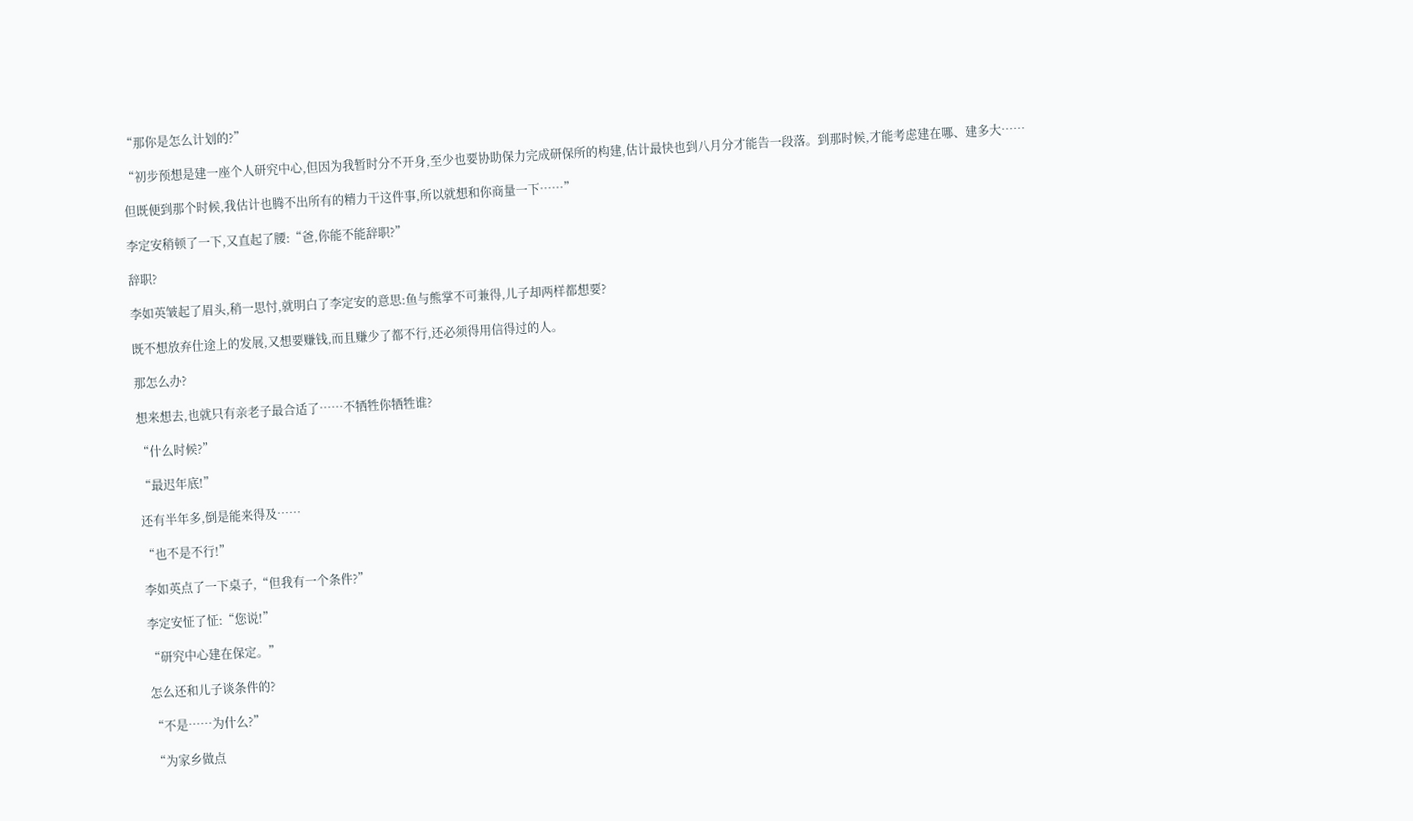“那你是怎么计划的?”

“初步预想是建一座个人研究中心,但因为我暂时分不开身,至少也要协助保力完成研保所的构建,估计最快也到八月分才能告一段落。到那时候,才能考虑建在哪、建多大……

但既便到那个时候,我估计也腾不出所有的精力干这件事,所以就想和你商量一下……”

李定安稍顿了一下,又直起了腰:“爸,你能不能辞职?”

辞职?

李如英皱起了眉头,稍一思忖,就明白了李定安的意思:鱼与熊掌不可兼得,儿子却两样都想要?

既不想放弃仕途上的发展,又想要赚钱,而且赚少了都不行,还必须得用信得过的人。

那怎么办?

想来想去,也就只有亲老子最合适了……不牺牲你牺牲谁?

“什么时候?”

“最迟年底!”

还有半年多,倒是能来得及……

“也不是不行!”

李如英点了一下桌子,“但我有一个条件?”

李定安怔了怔:“您说!”

“研究中心建在保定。”

怎么还和儿子谈条件的?

“不是……为什么?”

“为家乡做点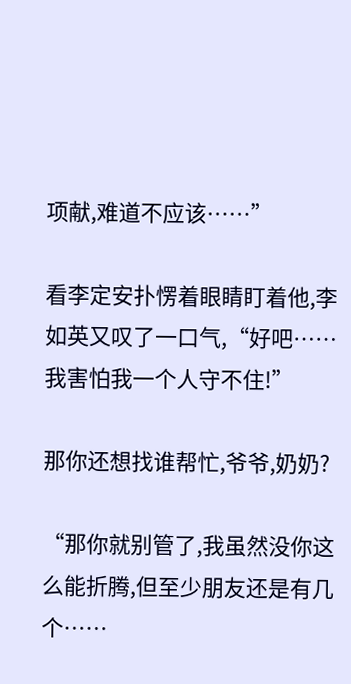项献,难道不应该……”

看李定安扑愣着眼睛盯着他,李如英又叹了一口气,“好吧……我害怕我一个人守不住!”

那你还想找谁帮忙,爷爷,奶奶?

“那你就别管了,我虽然没你这么能折腾,但至少朋友还是有几个……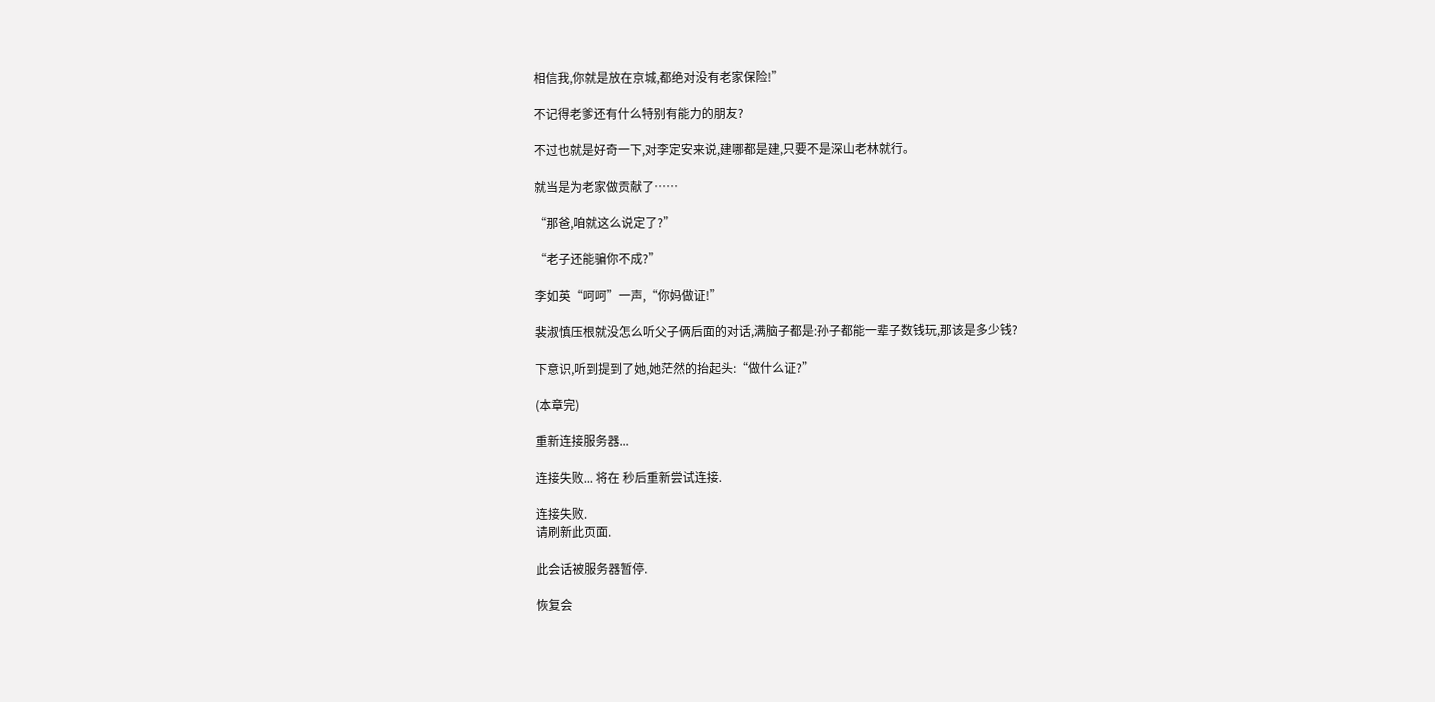相信我,你就是放在京城,都绝对没有老家保险!”

不记得老爹还有什么特别有能力的朋友?

不过也就是好奇一下,对李定安来说,建哪都是建,只要不是深山老林就行。

就当是为老家做贡献了……

“那爸,咱就这么说定了?”

“老子还能骗你不成?”

李如英“呵呵”一声,“你妈做证!”

裴淑慎压根就没怎么听父子俩后面的对话,满脑子都是:孙子都能一辈子数钱玩,那该是多少钱?

下意识,听到提到了她,她茫然的抬起头:“做什么证?”

(本章完)

重新连接服务器...

连接失败... 将在 秒后重新尝试连接.

连接失败.
请刷新此页面.

此会话被服务器暂停.

恢复会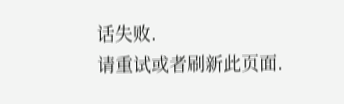话失败.
请重试或者刷新此页面.